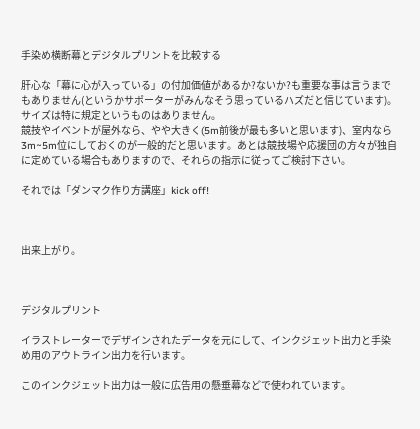手染め横断幕とデジタルプリントを比較する

肝心な「幕に心が入っている」の付加価値があるか?ないか?も重要な事は言うまでもありません(というかサポーターがみんなそう思っているハズだと信じています)。サイズは特に規定というものはありません。
競技やイベントが屋外なら、やや大きく(5m前後が最も多いと思います)、室内なら3m~5m位にしておくのが一般的だと思います。あとは競技場や応援団の方々が独自に定めている場合もありますので、それらの指示に従ってご検討下さい。

それでは「ダンマク作り方講座」kick off!



出来上がり。



デジタルプリント

イラストレーターでデザインされたデータを元にして、インクジェット出力と手染め用のアウトライン出力を行います。

このインクジェット出力は一般に広告用の懸垂幕などで使われています。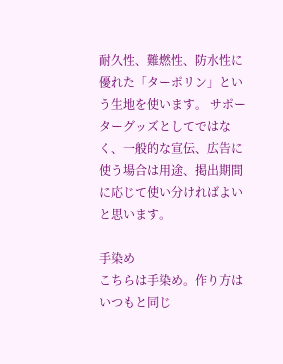耐久性、難燃性、防水性に優れた「ターポリン」という生地を使います。 サポーターグッズとしてではなく、一般的な宣伝、広告に使う場合は用途、掲出期間に応じて使い分ければよいと思います。

手染め
こちらは手染め。作り方はいつもと同じ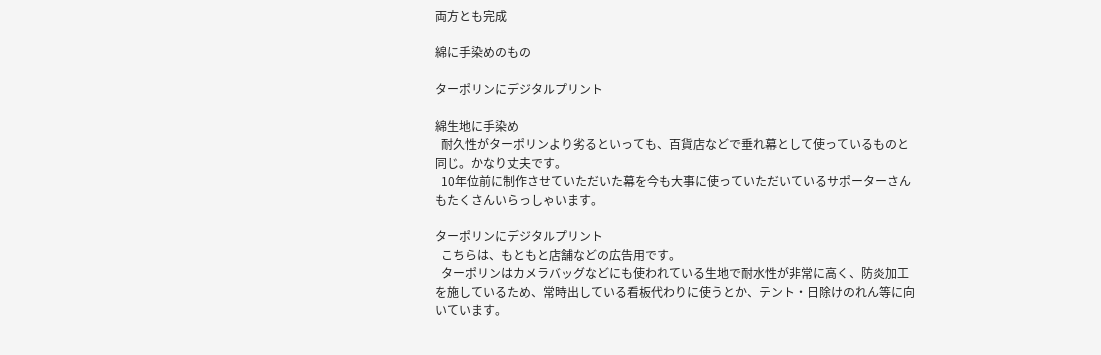両方とも完成

綿に手染めのもの

ターポリンにデジタルプリント

綿生地に手染め
  耐久性がターポリンより劣るといっても、百貨店などで垂れ幕として使っているものと同じ。かなり丈夫です。
  10年位前に制作させていただいた幕を今も大事に使っていただいているサポーターさんもたくさんいらっしゃいます。

ターポリンにデジタルプリント
  こちらは、もともと店舗などの広告用です。
  ターポリンはカメラバッグなどにも使われている生地で耐水性が非常に高く、防炎加工を施しているため、常時出している看板代わりに使うとか、テント・日除けのれん等に向いています。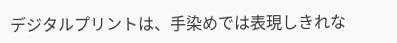デジタルプリントは、手染めでは表現しきれな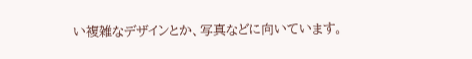い複雑なデザインとか、写真などに向いています。